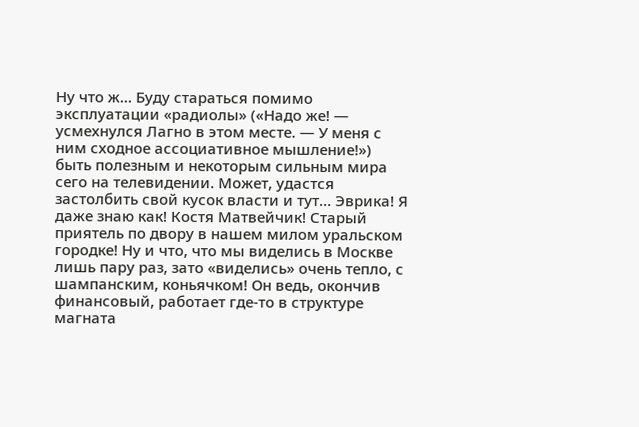Ну что ж… Буду стараться помимо эксплуатации «радиолы» («Надо же! — усмехнулся Лагно в этом месте. — У меня с ним сходное ассоциативное мышление!») быть полезным и некоторым сильным мира сего на телевидении. Может, удастся застолбить свой кусок власти и тут… Эврика! Я даже знаю как! Костя Матвейчик! Старый приятель по двору в нашем милом уральском городке! Ну и что, что мы виделись в Москве лишь пару раз, зато «виделись» очень тепло, с шампанским, коньячком! Он ведь, окончив финансовый, работает где-то в структуре магната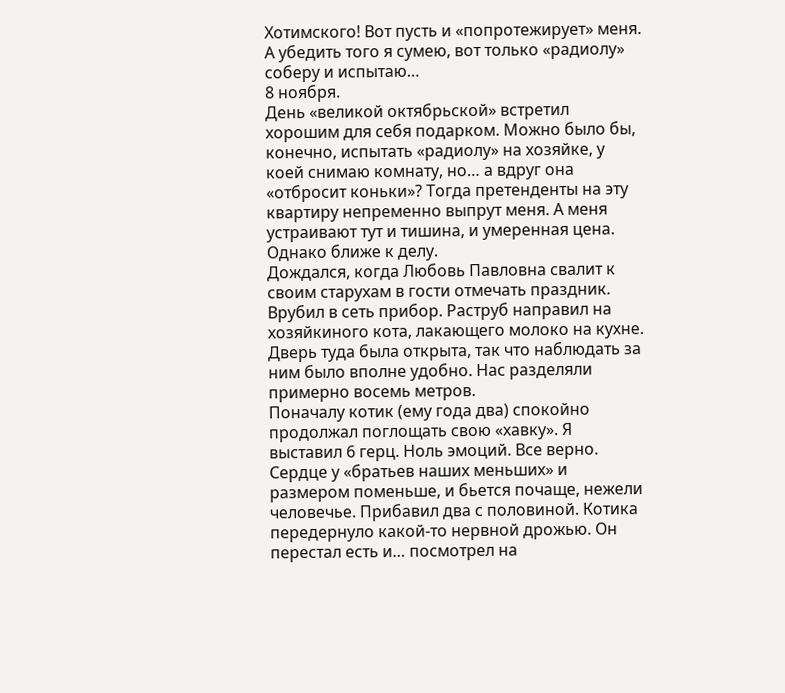Хотимского! Вот пусть и «попротежирует» меня. А убедить того я сумею, вот только «радиолу» соберу и испытаю…
8 ноября.
День «великой октябрьской» встретил хорошим для себя подарком. Можно было бы, конечно, испытать «радиолу» на хозяйке, у коей снимаю комнату, но… а вдруг она «отбросит коньки»? Тогда претенденты на эту квартиру непременно выпрут меня. А меня устраивают тут и тишина, и умеренная цена.
Однако ближе к делу.
Дождался, когда Любовь Павловна свалит к своим старухам в гости отмечать праздник. Врубил в сеть прибор. Раструб направил на хозяйкиного кота, лакающего молоко на кухне. Дверь туда была открыта, так что наблюдать за ним было вполне удобно. Нас разделяли примерно восемь метров.
Поначалу котик (ему года два) спокойно продолжал поглощать свою «хавку». Я выставил 6 герц. Ноль эмоций. Все верно. Сердце у «братьев наших меньших» и размером поменьше, и бьется почаще, нежели человечье. Прибавил два с половиной. Котика передернуло какой-то нервной дрожью. Он перестал есть и… посмотрел на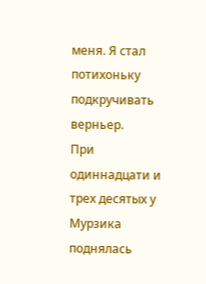меня. Я стал потихоньку подкручивать верньер.
При одиннадцати и трех десятых у Мурзика поднялась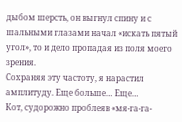дыбом шерсть, он выгнул спину и с шальными глазами начал «искать пятый угол», то и дело пропадая из поля моего зрения.
Сохраняя эту частоту, я нарастил амплитуду. Еще больше… Еще…
Кот, судорожно проблеяв «мя-га-га-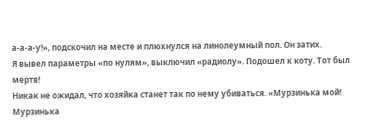а-а-а-у!», подскочил на месте и плюхнулся на линолеумный пол. Он затих.
Я вывел параметры «по нулям», выключил «радиолу». Подошел к коту. Тот был мертв!
Никак не ожидал, что хозяйка станет так по нему убиваться. «Мурзинька мой! Мурзинька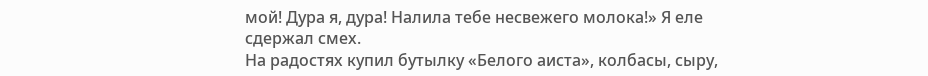мой! Дура я, дура! Налила тебе несвежего молока!» Я еле сдержал смех.
На радостях купил бутылку «Белого аиста», колбасы, сыру,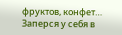фруктов, конфет… Заперся у себя в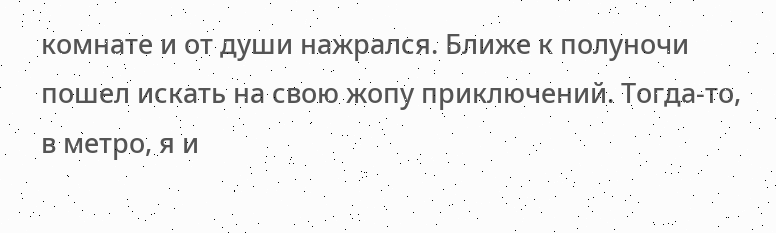комнате и от души нажрался. Ближе к полуночи пошел искать на свою жопу приключений. Тогда-то, в метро, я и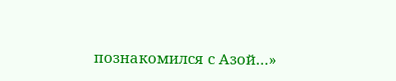познакомился с Азой…»